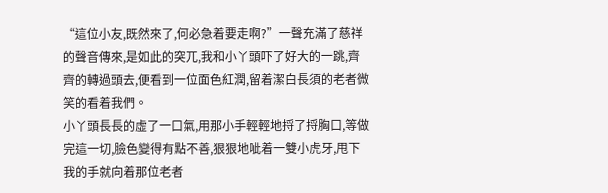“這位小友,既然來了,何必急着要走啊?”一聲充滿了慈祥的聲音傳來,是如此的突兀,我和小丫頭吓了好大的一跳,齊齊的轉過頭去,便看到一位面色紅潤,留着潔白長須的老者微笑的看着我們。
小丫頭長長的虛了一口氣,用那小手輕輕地捋了捋胸口,等做完這一切,臉色變得有點不善,狠狠地呲着一雙小虎牙,甩下我的手就向着那位老者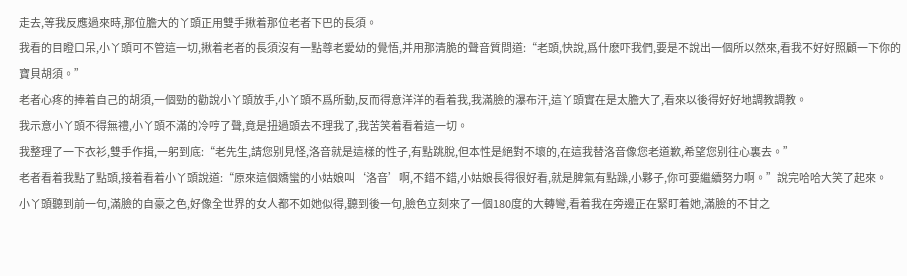走去,等我反應過來時,那位膽大的丫頭正用雙手揪着那位老者下巴的長須。
我看的目瞪口呆,小丫頭可不管這一切,揪着老者的長須沒有一點尊老愛幼的覺悟,并用那清脆的聲音質問道:“老頭,快說,爲什麽吓我們,要是不說出一個所以然來,看我不好好照顧一下你的寶貝胡須。”
老者心疼的捧着自己的胡須,一個勁的勸說小丫頭放手,小丫頭不爲所動,反而得意洋洋的看着我,我滿臉的瀑布汗,這丫頭實在是太膽大了,看來以後得好好地調教調教。
我示意小丫頭不得無禮,小丫頭不滿的冷哼了聲,竟是扭過頭去不理我了,我苦笑着看着這一切。
我整理了一下衣衫,雙手作揖,一躬到底:“老先生,請您别見怪,洛音就是這樣的性子,有點跳脫,但本性是絕對不壞的,在這我替洛音像您老道歉,希望您别往心裏去。”
老者看着我點了點頭,接着看着小丫頭說道:“原來這個嬌蠻的小姑娘叫‘洛音’啊,不錯不錯,小姑娘長得很好看,就是脾氣有點躁,小夥子,你可要繼續努力啊。”說完哈哈大笑了起來。
小丫頭聽到前一句,滿臉的自豪之色,好像全世界的女人都不如她似得,聽到後一句,臉色立刻來了一個180度的大轉彎,看着我在旁邊正在緊盯着她,滿臉的不甘之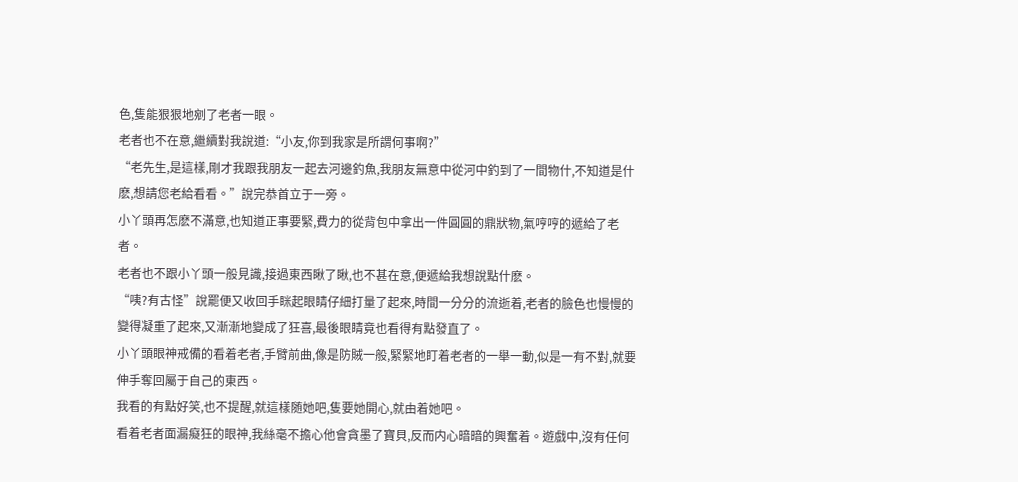色,隻能狠狠地剜了老者一眼。
老者也不在意,繼續對我說道:“小友,你到我家是所謂何事啊?”
“老先生,是這樣,剛才我跟我朋友一起去河邊釣魚,我朋友無意中從河中釣到了一間物什,不知道是什麽,想請您老給看看。”說完恭首立于一旁。
小丫頭再怎麽不滿意,也知道正事要緊,費力的從背包中拿出一件圓圓的鼎狀物,氣哼哼的遞給了老者。
老者也不跟小丫頭一般見識,接過東西瞅了瞅,也不甚在意,便遞給我想說點什麽。
“咦?有古怪”說罷便又收回手眯起眼睛仔細打量了起來,時間一分分的流逝着,老者的臉色也慢慢的變得凝重了起來,又漸漸地變成了狂喜,最後眼睛竟也看得有點發直了。
小丫頭眼神戒備的看着老者,手臂前曲,像是防賊一般,緊緊地盯着老者的一舉一動,似是一有不對,就要伸手奪回屬于自己的東西。
我看的有點好笑,也不提醒,就這樣随她吧,隻要她開心,就由着她吧。
看着老者面漏癡狂的眼神,我絲毫不擔心他會貪墨了寶貝,反而内心暗暗的興奮着。遊戲中,沒有任何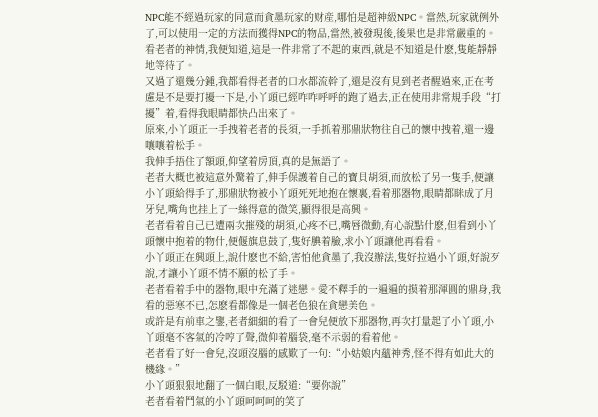NPC能不經過玩家的同意而貪墨玩家的财産,哪怕是超神級NPC。當然,玩家就例外了,可以使用一定的方法而獲得NPC的物品,當然,被發現後,後果也是非常嚴重的。
看老者的神情,我便知道,這是一件非常了不起的東西,就是不知道是什麽,隻能靜靜地等待了。
又過了還幾分鍾,我都看得老者的口水都流幹了,還是沒有見到老者醒過來,正在考慮是不是要打擾一下是,小丫頭已經咋咋呼呼的跑了過去,正在使用非常規手段“打擾”着,看得我眼睛都快凸出來了。
原來,小丫頭正一手拽着老者的長須,一手抓着那鼎狀物往自己的懷中拽着,還一邊嚷嚷着松手。
我伸手捂住了額頭,仰望着房頂,真的是無語了。
老者大概也被這意外驚着了,伸手保護着自己的寶貝胡須,而放松了另一隻手,便讓小丫頭給得手了,那鼎狀物被小丫頭死死地抱在懷裏,看着那器物,眼睛都眯成了月牙兒,嘴角也挂上了一絲得意的微笑,顯得很是高興。
老者看着自己已遭兩次摧殘的胡須,心疼不已,嘴唇微動,有心說點什麽,但看到小丫頭懷中抱着的物什,便偃旗息鼓了,隻好腆着臉,求小丫頭讓他再看看。
小丫頭正在興頭上,說什麽也不給,害怕他貪墨了,我沒辦法,隻好拉過小丫頭,好說歹說,才讓小丫頭不情不願的松了手。
老者看着手中的器物,眼中充滿了迷戀。愛不釋手的一遍遍的摸着那渾圓的鼎身,我看的惡寒不已,怎麽看都像是一個老色狼在貪戀美色。
或許是有前車之鑒,老者細細的看了一會兒便放下那器物,再次打量起了小丫頭,小丫頭毫不客氣的冷哼了聲,微仰着腦袋,毫不示弱的看着他。
老者看了好一會兒,沒頭沒腦的感歎了一句:“小姑娘内蘊神秀,怪不得有如此大的機緣。”
小丫頭狠狠地翻了一個白眼,反駁道:“要你說”
老者看着鬥氣的小丫頭呵呵呵的笑了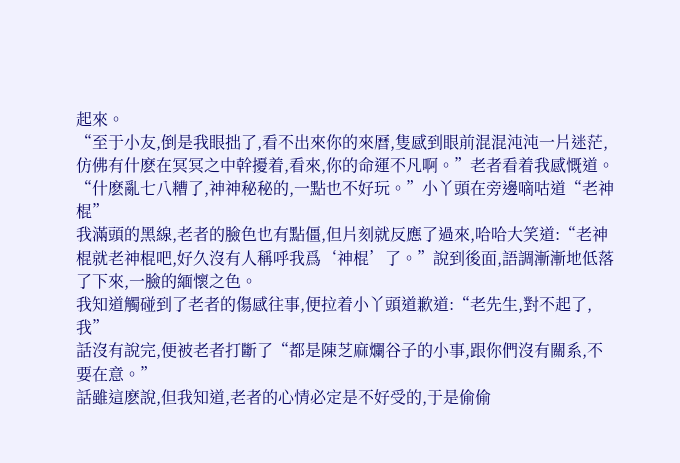起來。
“至于小友,倒是我眼拙了,看不出來你的來曆,隻感到眼前混混沌沌一片迷茫,仿佛有什麽在冥冥之中幹擾着,看來,你的命運不凡啊。”老者看着我感慨道。
“什麽亂七八糟了,神神秘秘的,一點也不好玩。”小丫頭在旁邊嘀咕道“老神棍”
我滿頭的黑線,老者的臉色也有點僵,但片刻就反應了過來,哈哈大笑道:“老神棍就老神棍吧,好久沒有人稱呼我爲‘神棍’了。”說到後面,語調漸漸地低落了下來,一臉的緬懷之色。
我知道觸碰到了老者的傷感往事,便拉着小丫頭道歉道:“老先生,對不起了,我”
話沒有說完,便被老者打斷了“都是陳芝麻爛谷子的小事,跟你們沒有關系,不要在意。”
話雖這麽說,但我知道,老者的心情必定是不好受的,于是偷偷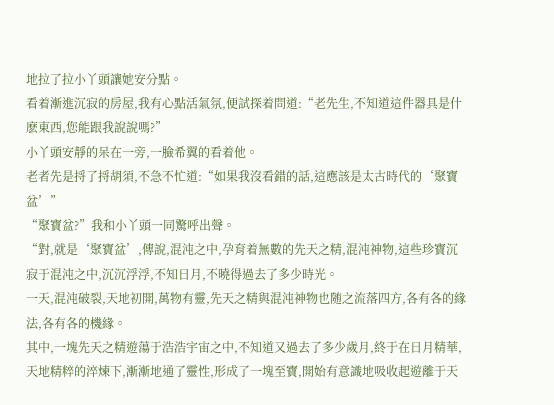地拉了拉小丫頭讓她安分點。
看着漸進沉寂的房屋,我有心點活氣氛,便試探着問道:“老先生,不知道這件器具是什麽東西,您能跟我說說嗎?”
小丫頭安靜的呆在一旁,一臉希翼的看着他。
老者先是捋了捋胡須,不急不忙道:“如果我沒看錯的話,這應該是太古時代的‘聚寶盆’”
“聚寶盆?”我和小丫頭一同驚呼出聲。
“對,就是‘聚寶盆’,傳說,混沌之中,孕育着無數的先天之精,混沌神物,這些珍寶沉寂于混沌之中,沉沉浮浮,不知日月,不曉得過去了多少時光。
一天,混沌破裂,天地初開,萬物有靈,先天之精與混沌神物也随之流落四方,各有各的緣法,各有各的機緣。
其中,一塊先天之精遊蕩于浩浩宇宙之中,不知道又過去了多少歲月,終于在日月精華,天地精粹的淬煉下,漸漸地通了靈性,形成了一塊至寶,開始有意識地吸收起遊離于天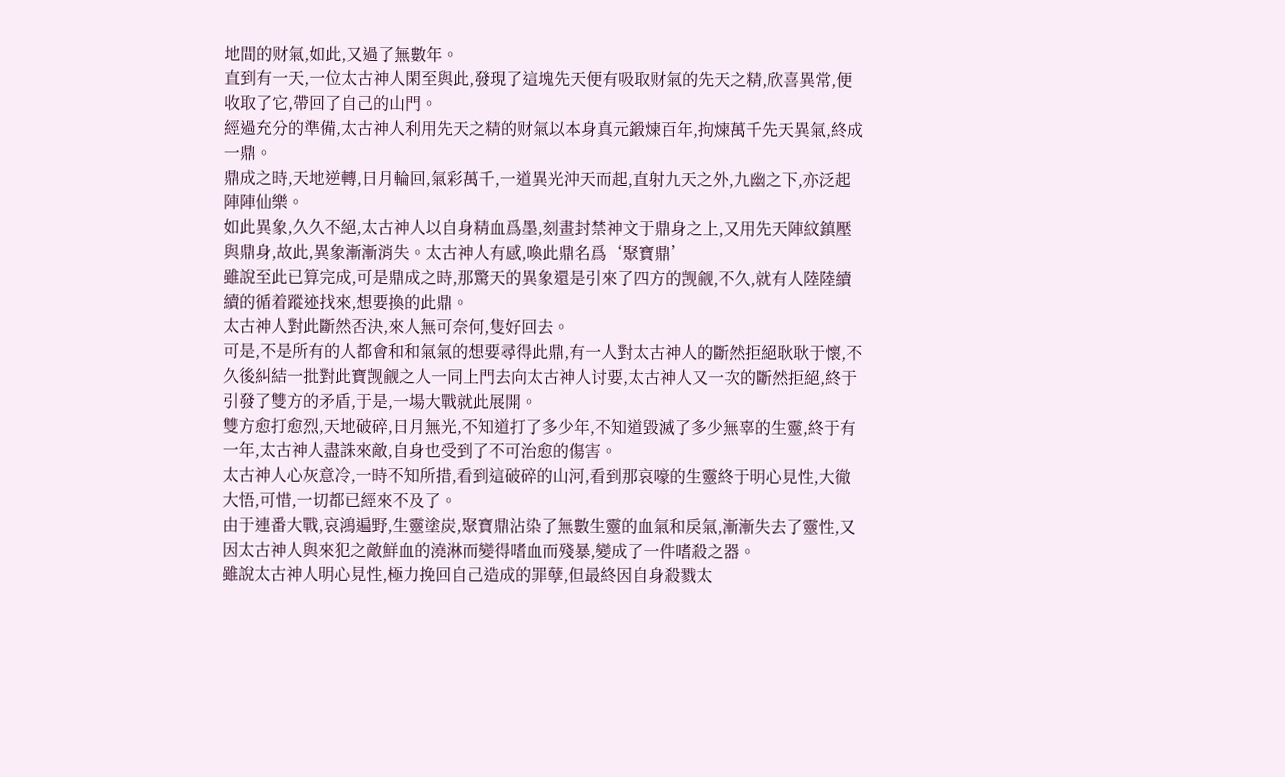地間的财氣,如此,又過了無數年。
直到有一天,一位太古神人閑至與此,發現了這塊先天便有吸取财氣的先天之精,欣喜異常,便收取了它,帶回了自己的山門。
經過充分的準備,太古神人利用先天之精的财氣以本身真元鍛煉百年,拘煉萬千先天異氣,終成一鼎。
鼎成之時,天地逆轉,日月輪回,氣彩萬千,一道異光沖天而起,直射九天之外,九幽之下,亦泛起陣陣仙樂。
如此異象,久久不絕,太古神人以自身精血爲墨,刻畫封禁神文于鼎身之上,又用先天陣紋鎮壓與鼎身,故此,異象漸漸消失。太古神人有感,喚此鼎名爲‘聚寶鼎’
雖說至此已算完成,可是鼎成之時,那驚天的異象還是引來了四方的觊觎,不久,就有人陸陸續續的循着蹤迹找來,想要換的此鼎。
太古神人對此斷然否決,來人無可奈何,隻好回去。
可是,不是所有的人都會和和氣氣的想要尋得此鼎,有一人對太古神人的斷然拒絕耿耿于懷,不久後糾結一批對此寶觊觎之人一同上門去向太古神人讨要,太古神人又一次的斷然拒絕,終于引發了雙方的矛盾,于是,一場大戰就此展開。
雙方愈打愈烈,天地破碎,日月無光,不知道打了多少年,不知道毀滅了多少無辜的生靈,終于有一年,太古神人盡誅來敵,自身也受到了不可治愈的傷害。
太古神人心灰意冷,一時不知所措,看到這破碎的山河,看到那哀嚎的生靈終于明心見性,大徹大悟,可惜,一切都已經來不及了。
由于連番大戰,哀鴻遍野,生靈塗炭,聚寶鼎沾染了無數生靈的血氣和戾氣,漸漸失去了靈性,又因太古神人與來犯之敵鮮血的澆淋而變得嗜血而殘暴,變成了一件嗜殺之器。
雖說太古神人明心見性,極力挽回自己造成的罪孽,但最終因自身殺戮太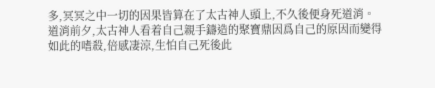多,冥冥之中一切的因果皆算在了太古神人頭上,不久後便身死道消。
道消前夕,太古神人看着自己親手鑄造的聚寶鼎因爲自己的原因而變得如此的嗜殺,倍感凄涼,生怕自己死後此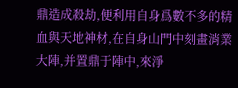鼎造成殺劫,便利用自身爲數不多的精血與天地神材,在自身山門中刻畫消業大陣,并置鼎于陣中,來淨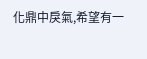化鼎中戾氣,希望有一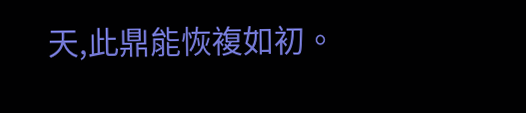天,此鼎能恢複如初。